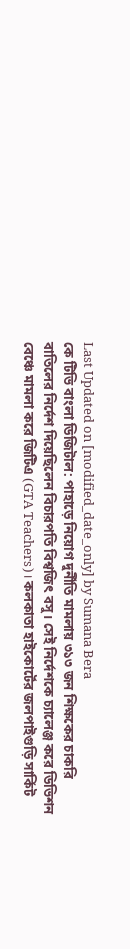Last Updated on [modified_date_only] by Sumana Bera
কে টিভি বাংলা ডিজিটাল: পাহাড়ে নিয়োগ দুর্নীতি মামলায় ৩১৩ জন শিক্ষকের চাকরি বাতিলের নির্দেশ দিয়েছিলেন বিচারপতি বিশ্বজিৎ বসু। সেই নির্দেশকে চ্যালেঞ্জ করে ডিভিশন বেঞ্চে মামলা করে জিটিএ (GTA Teachers)। কলকাতা হাইকোর্টের জলপাইগুড়ি সার্কিট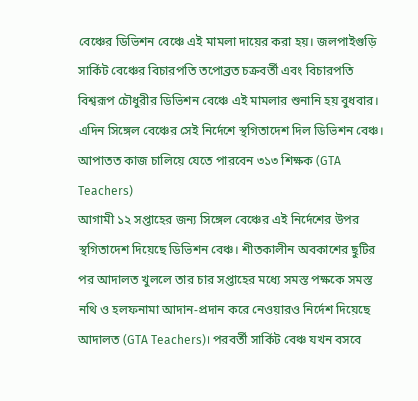বেঞ্চের ডিভিশন বেঞ্চে এই মামলা দায়ের করা হয়। জলপাইগুড়ি সার্কিট বেঞ্চের বিচারপতি তপোব্রত চক্রবর্তী এবং বিচারপতি বিশ্বরূপ চৌধুরীর ডিভিশন বেঞ্চে এই মামলার শুনানি হয় বুধবার। এদিন সিঙ্গেল বেঞ্চের সেই নির্দেশে স্থগিতাদেশ দিল ডিভিশন বেঞ্চ।
আপাতত কাজ চালিয়ে যেতে পারবেন ৩১৩ শিক্ষক (GTA Teachers)
আগামী ১২ সপ্তাহের জন্য সিঙ্গেল বেঞ্চের এই নির্দেশের উপর স্থগিতাদেশ দিয়েছে ডিভিশন বেঞ্চ। শীতকালীন অবকাশের ছুটির পর আদালত খুললে তার চার সপ্তাহের মধ্যে সমস্ত পক্ষকে সমস্ত নথি ও হলফনামা আদান-প্রদান করে নেওয়ারও নির্দেশ দিয়েছে আদালত (GTA Teachers)। পরবর্তী সার্কিট বেঞ্চ যখন বসবে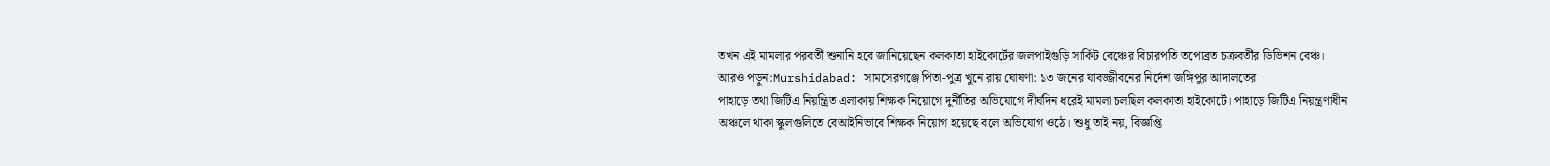তখন এই মামলার পরবর্তী শুনানি হবে জানিয়েছেন কলকাতা হাইকোর্টের জলপাইগুড়ি সার্কিট বেঞ্চের বিচারপতি তপোব্রত চক্রবর্তীর ডিভিশন বেঞ্চ।
আরও পড়ুন:Murshidabad: সামসেরগঞ্জে পিতা-পুত্র খুনে রায় ঘোষণা: ১৩ জনের যাবজ্জীবনের নির্দেশ জঙ্গিপুর আদালতের
পাহাড়ে তথা জিটিএ নিয়ন্ত্রিত এলাকায় শিক্ষক নিয়োগে দুর্নীতির অভিযোগে দীর্ঘদিন ধরেই মামলা চলছিল কলকাতা হাইকোর্টে। পাহাড়ে জিটিএ নিয়ন্ত্রণাধীন অঞ্চলে থাকা স্কুলগুলিতে বেআইনিভাবে শিক্ষক নিয়োগ হয়েছে বলে অভিযোগ ওঠে। শুধু তাই নয়, বিজ্ঞপ্তি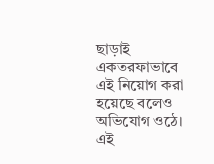ছাড়াই একতরফাভাবে এই নিয়োগ করা হয়েছে বলেও অভিযোগ ওঠে। এই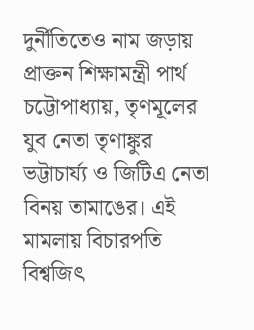দুর্নীতিতেও নাম জড়ায় প্রাক্তন শিক্ষামন্ত্রী পার্থ চট্টোপাধ্যায়, তৃণমূলের যুব নেতা তৃণাঙ্কুর ভট্টাচার্য্য ও জিটিএ নেতা বিনয় তামাঙের। এই মামলায় বিচারপতি বিশ্বজিৎ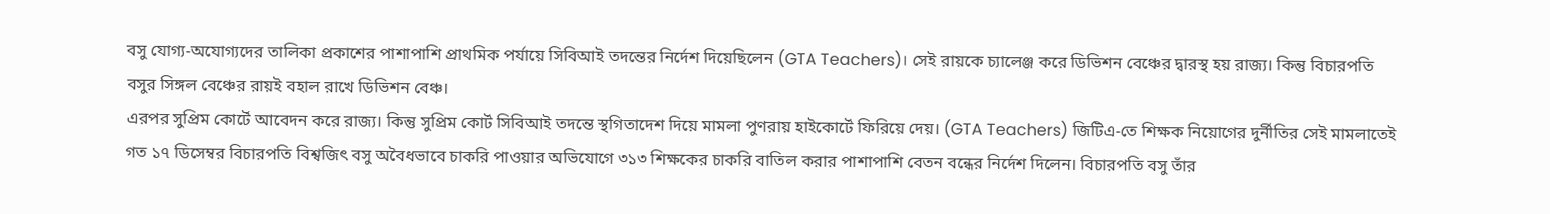বসু যোগ্য-অযোগ্যদের তালিকা প্রকাশের পাশাপাশি প্রাথমিক পর্যায়ে সিবিআই তদন্তের নির্দেশ দিয়েছিলেন (GTA Teachers)। সেই রায়কে চ্যালেঞ্জ করে ডিভিশন বেঞ্চের দ্বারস্থ হয় রাজ্য। কিন্তু বিচারপতি বসুর সিঙ্গল বেঞ্চের রায়ই বহাল রাখে ডিভিশন বেঞ্চ।
এরপর সুপ্রিম কোর্টে আবেদন করে রাজ্য। কিন্তু সুপ্রিম কোর্ট সিবিআই তদন্তে স্থগিতাদেশ দিয়ে মামলা পুণরায় হাইকোর্টে ফিরিয়ে দেয়। (GTA Teachers) জিটিএ-তে শিক্ষক নিয়োগের দুর্নীতির সেই মামলাতেই গত ১৭ ডিসেম্বর বিচারপতি বিশ্বজিৎ বসু অবৈধভাবে চাকরি পাওয়ার অভিযোগে ৩১৩ শিক্ষকের চাকরি বাতিল করার পাশাপাশি বেতন বন্ধের নির্দেশ দিলেন। বিচারপতি বসু তাঁর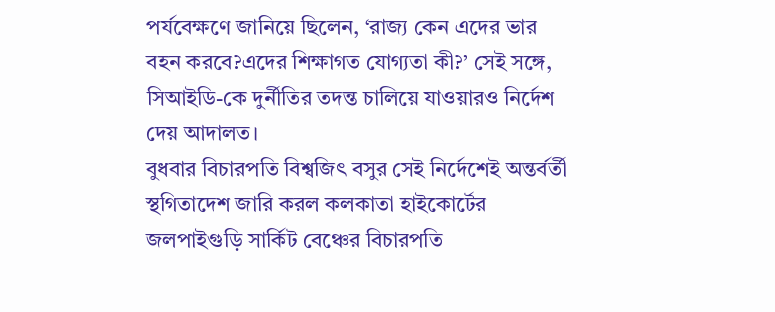পর্যবেক্ষণে জানিয়ে ছিলেন, ‘রাজ্য কেন এদের ভার বহন করবে?এদের শিক্ষাগত যোগ্যতা কী?’ সেই সঙ্গে, সিআইডি-কে দুর্নীতির তদন্ত চালিয়ে যাওয়ারও নির্দেশ দেয় আদালত।
বুধবার বিচারপতি বিশ্বজিৎ বসুর সেই নির্দেশেই অন্তর্বর্তী স্থগিতাদেশ জারি করল কলকাতা হাইকোর্টের জলপাইগুড়ি সার্কিট বেঞ্চের বিচারপতি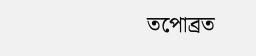তপোব্রত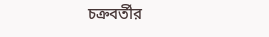চক্রবর্তীর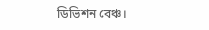ডিভিশন বেঞ্চ।